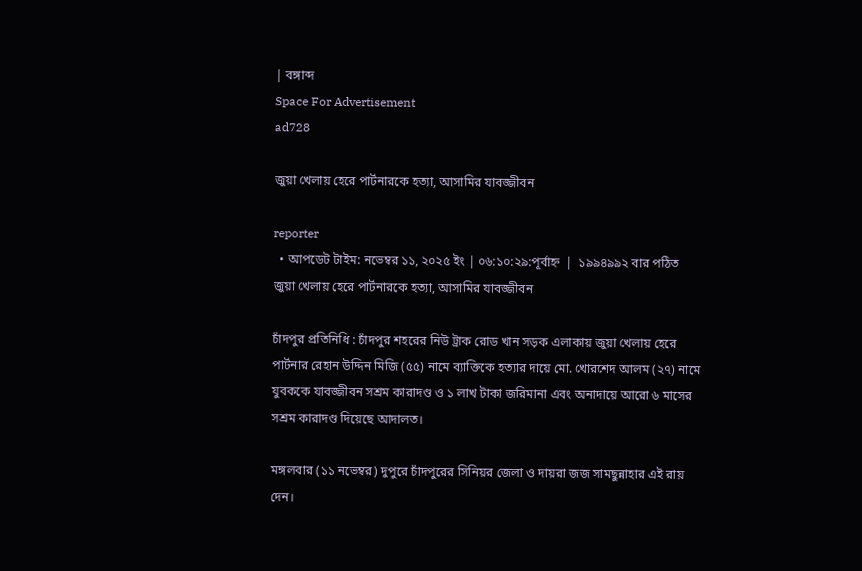| বঙ্গাব্দ
Space For Advertisement
ad728

জুয়া খেলায় হেরে পার্টনারকে হত্যা, আসামির যাবজ্জীবন

reporter
  • আপডেট টাইম: নভেম্বর ১১, ২০২৫ ইং | ০৬:১০:২৯:পূর্বাহ্ন  |  ১৯৯৪৯৯২ বার পঠিত
জুয়া খেলায় হেরে পার্টনারকে হত্যা, আসামির যাবজ্জীবন

চাঁদপুর প্রতিনিধি : চাঁদপুর শহরের নিউ ট্রাক রোড খান সড়ক এলাকায় জুয়া খেলায় হেরে পার্টনার রেহান উদ্দিন মিজি (৫৫) নামে ব্যাক্তিকে হত্যার দায়ে মো. খোরশেদ আলম (২৭) নামে যুবককে যাবজ্জীবন সশ্রম কারাদণ্ড ও ১ লাখ টাকা জরিমানা এবং অনাদায়ে আরো ৬ মাসের সশ্রম কারাদণ্ড দিয়েছে আদালত।

মঙ্গলবার (১১ নভেম্বর) দুপুরে চাঁদপুরের সিনিয়র জেলা ও দায়রা জজ সামছুন্নাহার এই রায় দেন।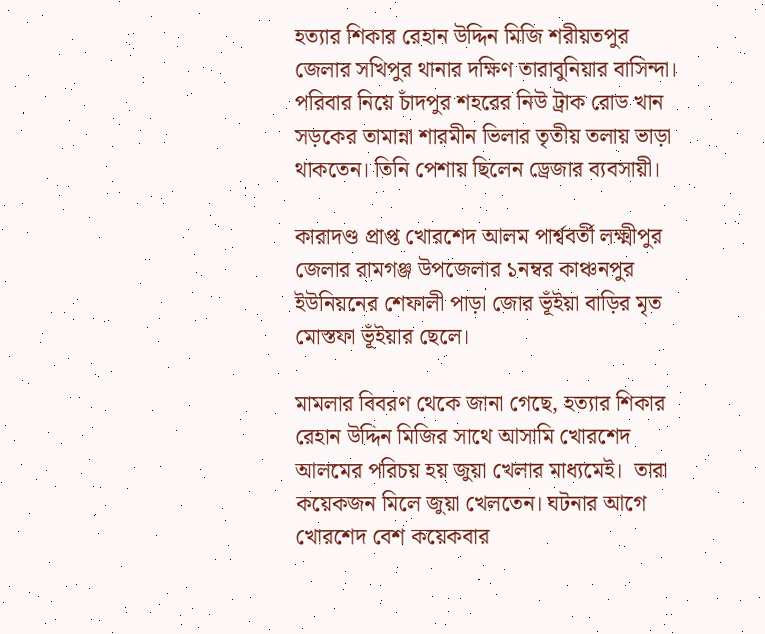হত্যার শিকার রেহান উদ্দিন মিজি শরীয়তপুর জেলার সখিপুর থানার দক্ষিণ তারাবুনিয়ার বাসিন্দা। পরিবার নিয়ে চাঁদপুর শহরের নিউ ট্রাক রোড খান সড়কের তামান্না শারমীন ভিলার তৃতীয় তলায় ভাড়া থাকতেন। তিনি পেশায় ছিলেন ড্রেজার ব্যবসায়ী।

কারাদণ্ড প্রাপ্ত খোরশেদ আলম পার্শ্ববর্তী লক্ষ্মীপুর জেলার রামগঞ্জ উপজেলার ১নম্বর কাঞ্চনপুর ইউনিয়নের শেফালী পাড়া জোর ভূঁইয়া বাড়ির মৃত মোস্তফা ভূঁইয়ার ছেলে।

মামলার বিবরণ থেকে জানা গেছে, হত্যার শিকার রেহান উদ্দিন মিজির সাথে আসামি খোরশেদ আলমের পরিচয় হয় জুয়া খেলার মাধ্যমেই।  তারা কয়েকজন মিলে জুয়া খেলতেন। ঘটনার আগে খোরশেদ বেশ কয়েকবার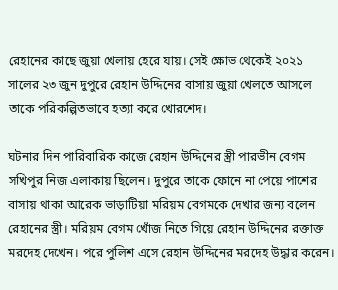রেহানের কাছে জুয়া খেলায় হেরে যায়। সেই ক্ষোভ থেকেই ২০২১ সালের ২৩ জুন দুপুরে রেহান উদ্দিনের বাসায় জুয়া খেলতে আসলে তাকে পরিকল্পিতভাবে হত্যা করে খোরশেদ।

ঘটনার দিন পারিবারিক কাজে রেহান উদ্দিনের স্ত্রী পারভীন বেগম সখিপুর নিজ এলাকায় ছিলেন। দুপুরে তাকে ফোনে না পেয়ে পাশের বাসায় থাকা আরেক ভাড়াটিয়া মরিয়ম বেগমকে দেখার জন্য বলেন রেহানের স্ত্রী। মরিয়ম বেগম খোঁজ নিতে গিয়ে রেহান উদ্দিনের রক্তাক্ত মরদেহ দেখেন। পরে পুলিশ এসে রেহান উদ্দিনের মরদেহ উদ্ধার করেন।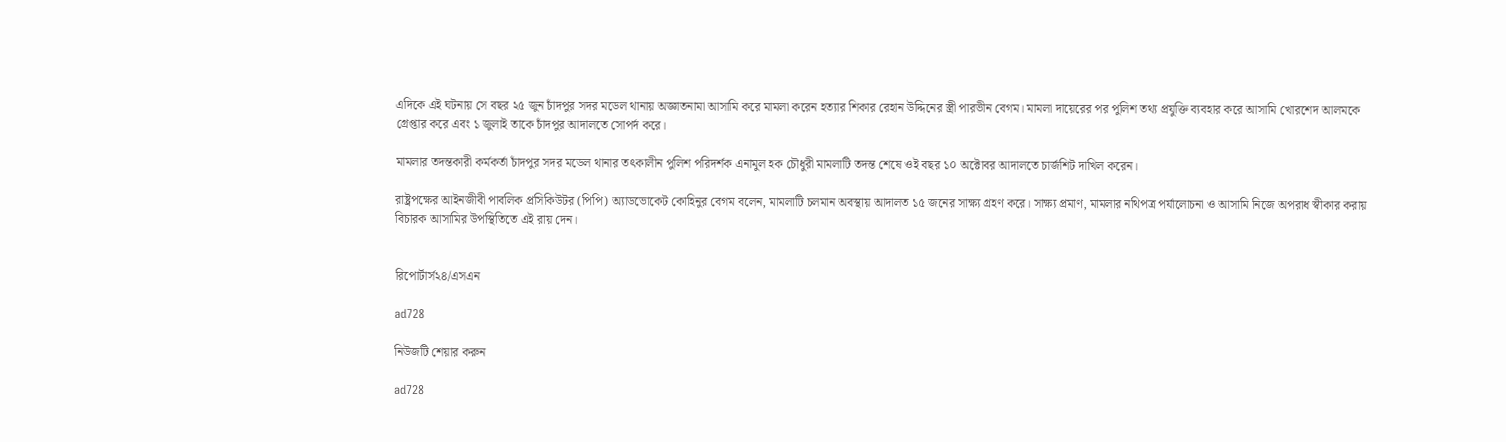এদিকে এই ঘটনায় সে বছর ২৫ জুন চাঁদপুর সদর মডেল থানায় অজ্ঞাতনামা আসামি করে মামলা করেন হত্যার শিকার রেহান উদ্দিনের স্ত্রী পারভীন বেগম। মামলা দায়েরের পর পুলিশ তথ্য প্রযুক্তি ব্যবহার করে আসামি খোরশেদ আলমকে গ্রেপ্তার করে এবং ১ জুলাই তাকে চাঁদপুর আদালতে সোপর্দ করে।

মামলার তদন্তকারী কর্মকর্তা চাঁদপুর সদর মডেল থানার তৎকালীন পুলিশ পরিদর্শক এনামুল হক চৌধুরী মামলাটি তদন্ত শেষে ওই বছর ১০ অক্টোবর আদালতে চার্জশিট দাখিল করেন।

রাষ্ট্রপক্ষের আইনজীবী পাবলিক প্রসিকিউটর (পিপি) অ্যাডভোকেট কোহিনুর বেগম বলেন, মামলাটি চলমান অবস্থায় আদালত ১৫ জনের সাক্ষ্য গ্রহণ করে। সাক্ষ্য প্রমাণ, মামলার নথিপত্র পর্যালোচনা ও আসামি নিজে অপরাধ স্বীকার করায় বিচারক আসামির উপস্থিতিতে এই রায় দেন।


রিপোর্টার্স২৪/এসএন

ad728

নিউজটি শেয়ার করুন

ad728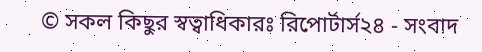© সকল কিছুর স্বত্বাধিকারঃ রিপোর্টার্স২৪ - সংবাদ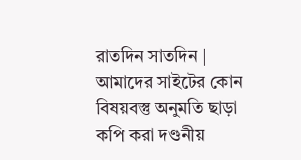রাতদিন সাতদিন | আমাদের সাইটের কোন বিষয়বস্তু অনুমতি ছাড়া কপি করা দণ্ডনীয়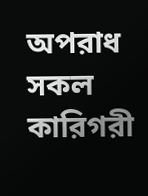অপরাধ
সকল কারিগরী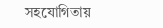সহযোগিতায়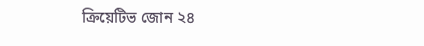ক্রিয়েটিভ জোন ২৪